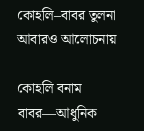কোহলি–বাবর তুলনা আবারও আলোচনায়

কোহলি বনাম বাবর—আধুনিক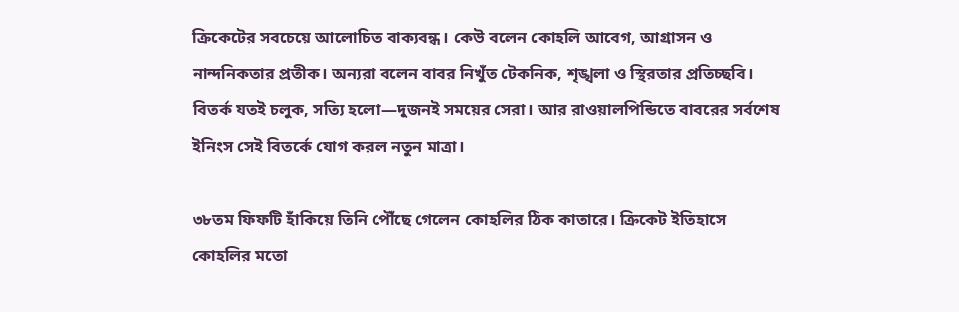ক্রিকেটের সবচেয়ে আলোচিত বাক্যবন্ধ। কেউ বলেন কোহলি আবেগ, আগ্রাসন ও নান্দনিকতার প্রতীক। অন্যরা বলেন বাবর নিখুঁত টেকনিক, শৃঙ্খলা ও স্থিরতার প্রতিচ্ছবি। বিতর্ক যতই চলুক, সত্যি হলো—দুজনই সময়ের সেরা। আর রাওয়ালপিন্ডিতে বাবরের সর্বশেষ ইনিংস সেই বিতর্কে যোগ করল নতুন মাত্রা।

৩৮তম ফিফটি হাঁকিয়ে তিনি পৌঁছে গেলেন কোহলির ঠিক কাতারে। ক্রিকেট ইতিহাসে কোহলির মতো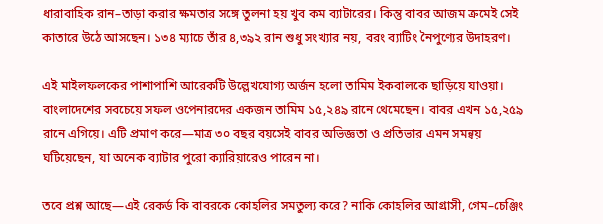ধারাবাহিক রান–তাড়া করার ক্ষমতার সঙ্গে তুলনা হয় খুব কম ব্যাটারের। কিন্তু বাবর আজম ক্রমেই সেই কাতারে উঠে আসছেন। ১৩৪ ম্যাচে তাঁর ৪,৩৯২ রান শুধু সংখ্যার নয়, বরং ব্যাটিং নৈপুণ্যের উদাহরণ।

এই মাইলফলকের পাশাপাশি আরেকটি উল্লেখযোগ্য অর্জন হলো তামিম ইকবালকে ছাড়িয়ে যাওয়া। বাংলাদেশের সবচেয়ে সফল ওপেনারদের একজন তামিম ১৫,২৪৯ রানে থেমেছেন। বাবর এখন ১৫,২৫৯ রানে এগিয়ে। এটি প্রমাণ করে—মাত্র ৩০ বছর বয়সেই বাবর অভিজ্ঞতা ও প্রতিভার এমন সমন্বয় ঘটিয়েছেন, যা অনেক ব্যাটার পুরো ক্যারিয়ারেও পারেন না।

তবে প্রশ্ন আছে—এই রেকর্ড কি বাবরকে কোহলির সমতুল্য করে? নাকি কোহলির আগ্রাসী, গেম–চেঞ্জিং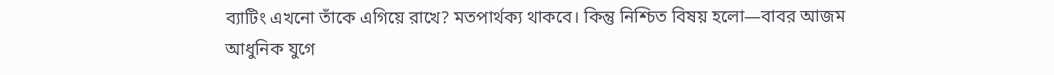ব্যাটিং এখনো তাঁকে এগিয়ে রাখে? মতপার্থক্য থাকবে। কিন্তু নিশ্চিত বিষয় হলো—বাবর আজম আধুনিক যুগে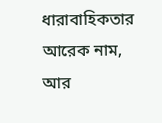ধারাবাহিকতার আরেক নাম, আর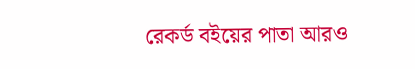রেকর্ড বইয়ের পাতা আরও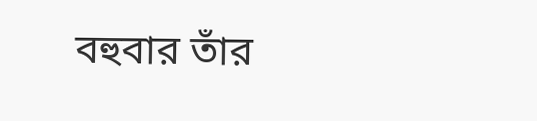বহুবার তাঁর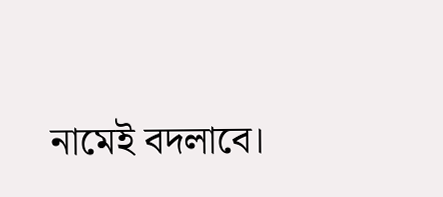নামেই বদলাবে।